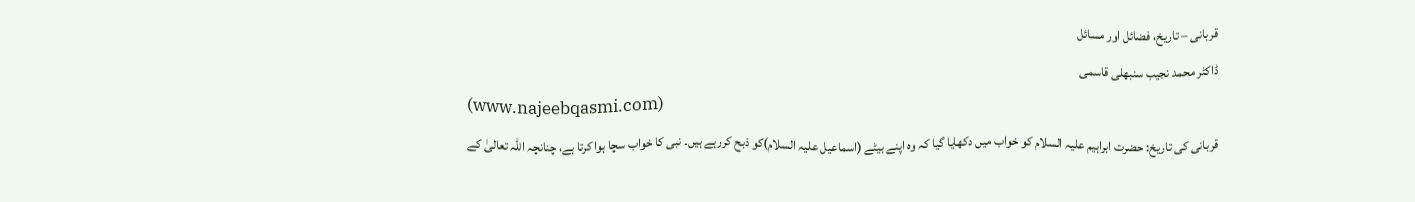قربانی – تاریخ، فضائل اور مسائل
ڈاکٹر محمد نجیب سنبھلی قاسمی
(www.najeebqasmi.com)
قربانی کی تاریخ: حضرت ابراہیم علیہ السلام کو خواب میں دکھایا گیا کہ وہ اپنے بیٹے (اسماعیل علیہ السلام)کو ذبح کررہے ہیں۔ نبی کا خواب سچا ہوا کرتا ہے، چنانچہ اللہ تعالیٰ کے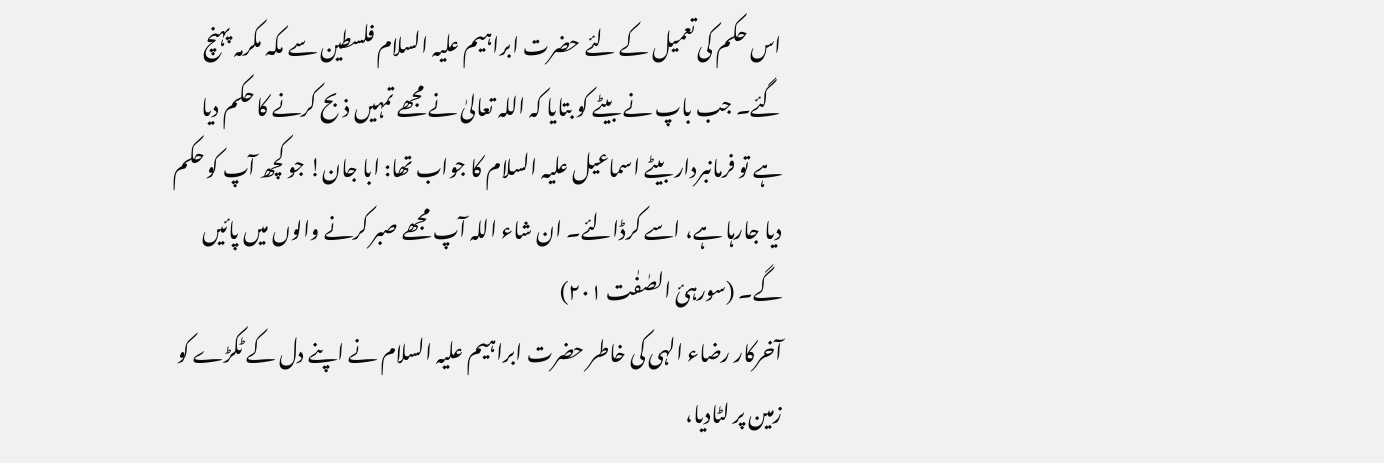اس حکم کی تعمیل کے لئے حضرت ابراہیم علیہ السلام فلسطین سے مکہ مکرمہ پہنچ گئے۔ جب باپ نے بیٹے کو بتایا کہ اللہ تعالیٰ نے مجھے تمہیں ذبح کرنے کا حکم دیا ہے تو فرمانبردار بیٹے اسماعیل علیہ السلام کا جواب تھا: ابا جان! جو کچھ آپ کو حکم دیا جارہا ہے، اسے کرڈالئے۔ ان شاء اللہ آپ مجھے صبر کرنے والوں میں پائیں گے۔ (سورہئ الصٰفٰت ۲۰۱)
آخرکار رضاء الہی کی خاطر حضرت ابراہیم علیہ السلام نے اپنے دل کے ٹکڑے کو زمین پر لٹادیا،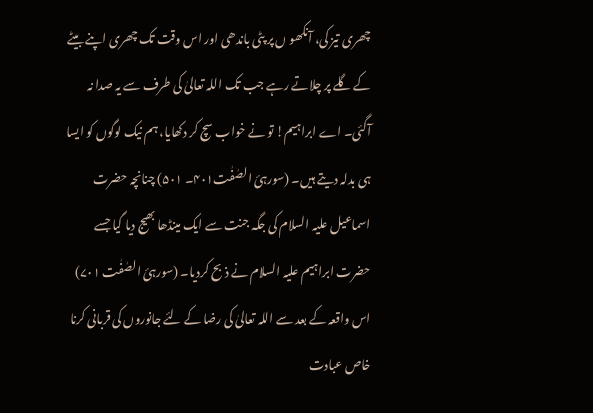چھری تیز کی، آنکھو ں پر پٹی باندھی اور اس وقت تک چھری اپنے بیٹے کے گلے پر چلاتے رہے جب تک اللہ تعالیٰ کی طرف سے یہ صدا نہ آگئی۔ اے ابراہیم! تو نے خواب سچ کر دکھایا، ہم نیک لوگوں کو ایسا ہی بدلہ دیتے ہیں۔ (سورہئ الصٰفٰت۴۰۱۔ ۵۰۱) چنانچہ حضرت اسماعیل علیہ السلام کی جگہ جنت سے ایک مینڈھا بھیج دیا گیا جسے حضرت ابراہیم علیہ السلام نے ذبح کردیا۔ (سورہئ الصٰفٰت ۷۰۱) اس واقعہ کے بعد سے اللہ تعالیٰ کی رضا کے لئے جانوروں کی قربانی کرنا خاص عبادت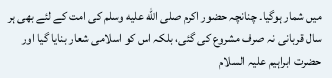میں شمار ہوگیا۔ چنانچہ حضور اکرم صلى الله عليه وسلم کی امت کے لئے بھی ہر سال قربانی نہ صرف مشروع کی گئی، بلکہ اس کو اسلامی شعار بنایا گیا اور حضرت ابراہیم علیہ السلام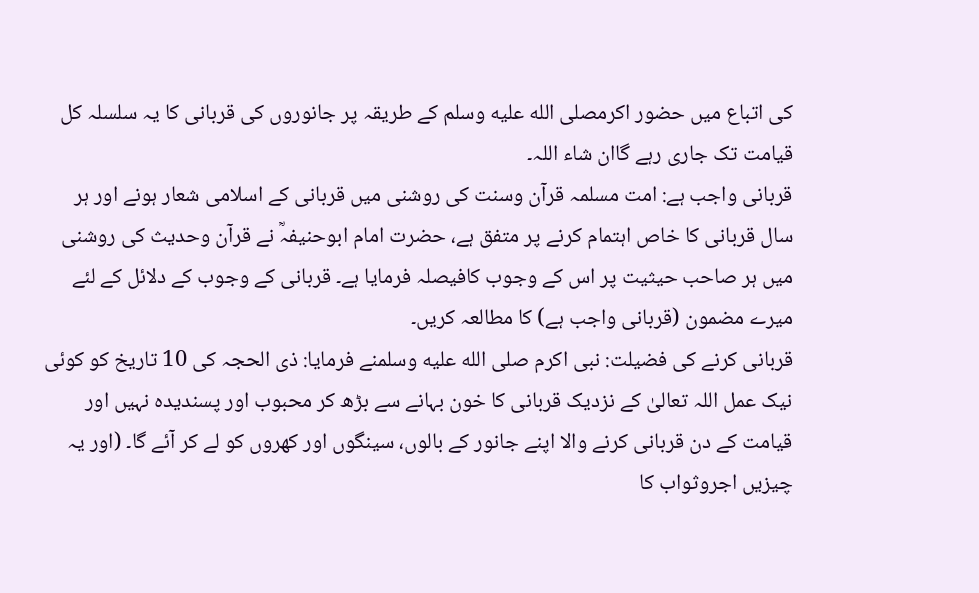کی اتباع میں حضور اکرمصلى الله عليه وسلم کے طریقہ پر جانوروں کی قربانی کا یہ سلسلہ کل قیامت تک جاری رہے گاان شاء اللہ۔
قربانی واجب ہے: امت مسلمہ قرآن وسنت کی روشنی میں قربانی کے اسلامی شعار ہونے اور ہر سال قربانی کا خاص اہتمام کرنے پر متفق ہے، حضرت امام ابوحنیفہؒ نے قرآن وحدیث کی روشنی میں ہر صاحب حیثیت پر اس کے وجوب کافیصلہ فرمایا ہے۔ قربانی کے وجوب کے دلائل کے لئے میرے مضمون (قربانی واجب ہے) کا مطالعہ کریں۔
قربانی کرنے کی فضیلت: نبی اکرم صلى الله عليه وسلمنے فرمایا: ذی الحجہ کی 10 تاریخ کو کوئی نیک عمل اللہ تعالیٰ کے نزدیک قربانی کا خون بہانے سے بڑھ کر محبوب اور پسندیدہ نہیں اور قیامت کے دن قربانی کرنے والا اپنے جانور کے بالوں، سینگوں اور کھروں کو لے کر آئے گا۔ (اور یہ چیزیں اجروثواب کا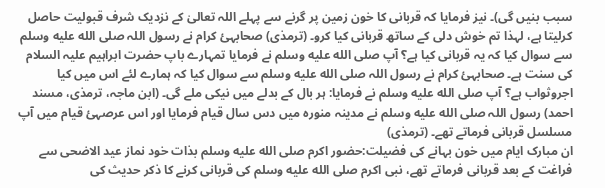سبب بنیں گی)۔ نیز فرمایا کہ قربانی کا خون زمین پر گرنے سے پہلے اللہ تعالیٰ کے نزدیک شرف قبولیت حاصل کرلیتا ہے، لہذا تم خوش دلی کے ساتھ قربانی کیا کرو۔ (ترمذی) صحابہئ کرام نے رسول اللہ صلى الله عليه وسلم سے سوال کیا کہ یہ قربانی کیا ہے؟ آپ صلى الله عليه وسلم نے فرمایا تمہارے باپ حضرت ابراہیم علیہ السلام کی سنت ہے۔ صحابہئ کرام نے رسول اللہ صلى الله عليه وسلم سے سوال کیا کہ ہمارے لئے اس میں کیا اجروثواب ہے؟ آپ صلى الله عليه وسلم نے فرمایا: ہر بال کے بدلے میں نیکی ملے گی۔ (ابن ماجہ، ترمذی، مسند احمد) رسول اللہ صلى الله عليه وسلم نے مدینہ منورہ میں دس سال قیام فرمایا اور اس عرصہئ قیام میں آپ مسلسل قربانی فرماتے تھے۔ (ترمذی)
ان مبارک ایام میں خون بہانے کی فضیلت:حضور اکرم صلى الله عليه وسلم بذات خود نماز عید الاضحی سے فراغت کے بعد قربانی فرماتے تھے، نبی اکرم صلى الله عليه وسلم کی قربانی کرنے کا ذکر حدیث کی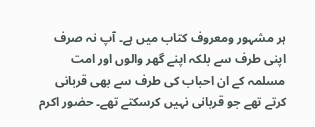ہر مشہور ومعروف کتاب میں ہے۔ آپ نہ صرف اپنی طرف سے بلکہ اپنے گھر والوں اور امت مسلمہ کے ان احباب کی طرف سے بھی قربانی کرتے تھے جو قربانی نہیں کرسکتے تھے۔ حضور اکرم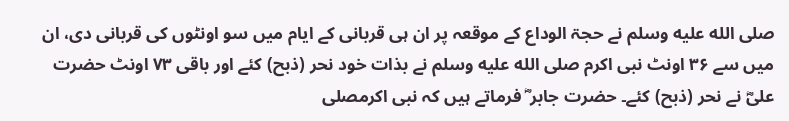صلى الله عليه وسلم نے حجۃ الوداع کے موقعہ پر ان ہی قربانی کے ایام میں سو اونٹوں کی قربانی دی، ان میں سے ۳۶ اونٹ نبی اکرم صلى الله عليه وسلم نے بذات خود نحر (ذبح) کئے اور باقی ۷۳ اونٹ حضرت علیؓ نے نحر (ذبح) کئے۔ حضرت جابر ؓ فرماتے ہیں کہ نبی اکرمصلى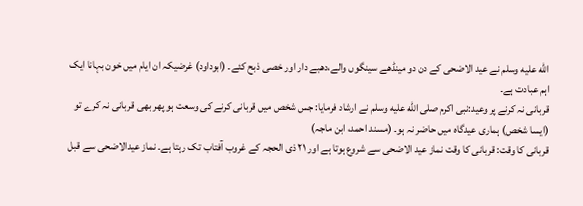الله عليه وسلم نے عید الاضحی کے دن دو مینڈھے سینگوں والے،دھبے دار اور خصی ذبح کئے۔ (ابوداود) غرضیکہ ان ایام میں خون بہانا ایک اہم عبادت ہے۔
قربانی نہ کرنے پر وعید:نبی اکرم صلى الله عليه وسلم نے ارشاد فرمایا: جس شخص میں قربانی کرنے کی وسعت ہو پھر بھی قربانی نہ کرے تو (ایسا شخص) ہماری عیدگاہ میں حاضر نہ ہو۔ (مسند احمد، ابن ماجہ)
قربانی کا وقت: قربانی کا وقت نماز عید الاضحی سے شروع ہوتا ہے اور ۲۱ ذی الحجہ کے غروب آفتاب تک رہتا ہے۔ نماز عیدالاضحی سے قبل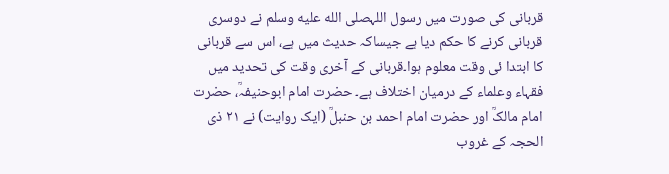قربانی کی صورت میں رسول اللہصلى الله عليه وسلم نے دوسری قربانی کرنے کا حکم دیا ہے جیساکہ حدیث میں ہے، اس سے قربانی کا ابتدا ئی وقت معلوم ہوا۔قربانی کے آخری وقت کی تحدید میں فقہاء وعلماء کے درمیان اختلاف ہے۔ حضرت امام ابوحنیفہؒ، حضرت امام مالکؒ اور حضرت امام احمد بن حنبلؒ (ایک روایت) نے ۲۱ ذی الحجہ کے غروب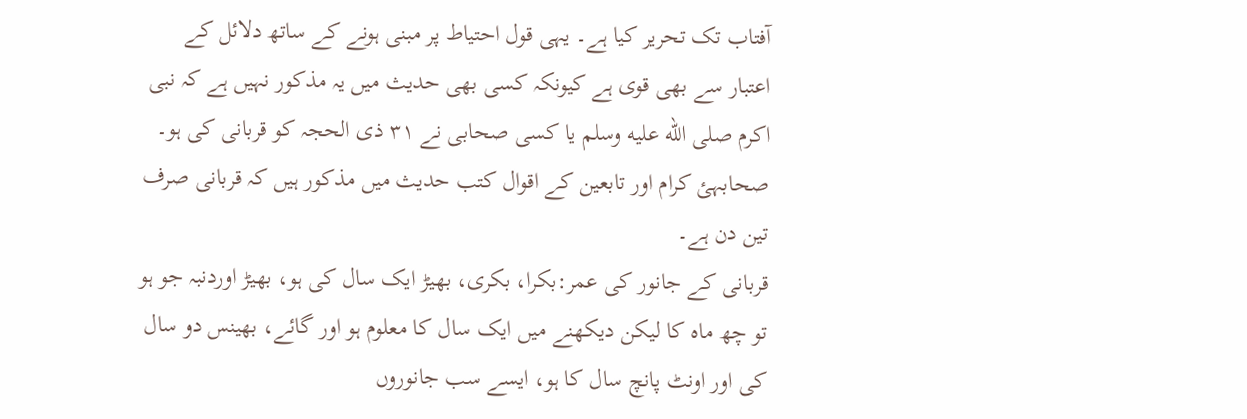آفتاب تک تحریر کیا ہے۔ یہی قول احتیاط پر مبنی ہونے کے ساتھ دلائل کے اعتبار سے بھی قوی ہے کیونکہ کسی بھی حدیث میں یہ مذکور نہیں ہے کہ نبی اکرم صلى الله عليه وسلم یا کسی صحابی نے ۳۱ ذی الحجہ کو قربانی کی ہو۔ صحابہئ کرام اور تابعین کے اقوال کتب حدیث میں مذکور ہیں کہ قربانی صرف تین دن ہے۔
قربانی کے جانور کی عمر:بکرا، بکری، بھیڑ ایک سال کی ہو، بھیڑ اوردنبہ جو ہو تو چھ ماہ کا لیکن دیکھنے میں ایک سال کا معلوم ہو اور گائے، بھینس دو سال کی اور اونٹ پانچ سال کا ہو، ایسے سب جانوروں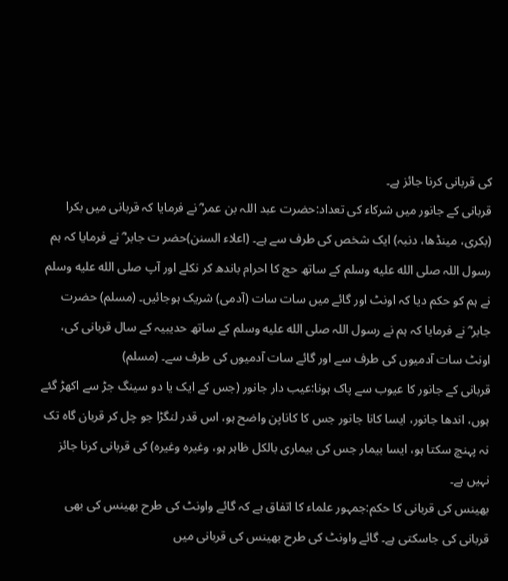کی قربانی کرنا جائز ہے۔
قربانی کے جانور میں شرکاء کی تعداد:حضرت عبد اللہ بن عمر ؓ نے فرمایا کہ قربانی میں بکرا (بکری، مینڈھا، دنبہ) ایک شخص کی طرف سے ہے۔ (اعلاء السنن)حضر ت جابر ؓ نے فرمایا کہ ہم رسول اللہ صلى الله عليه وسلم کے ساتھ حج کا احرام باندھ کر نکلے اور آپ صلى الله عليه وسلم نے ہم کو حکم دیا کہ اونٹ اور گائے میں سات سات (آدمی) شریک ہوجائیں۔ (مسلم) حضرت جابر ؓ نے فرمایا کہ ہم نے رسول اللہ صلى الله عليه وسلم کے ساتھ حدیبیہ کے سال قربانی کی، اونٹ سات آدمیوں کی طرف سے اور گائے سات آدمیوں کی طرف سے۔ (مسلم)
قربانی کے جانور کا عیوب سے پاک ہونا:عیب دار جانور (جس کے ایک یا دو سینگ جڑ سے اکھڑ گئے ہوں، اندھا جانور، ایسا کانا جانور جس کا کاناپن واضح ہو، اس قدر لنگڑا جو چل کر قربان گاہ تک نہ پہنچ سکتا ہو، ایسا بیمار جس کی بیماری بالکل ظاہر ہو، وغیرہ وغیرہ) کی قربانی کرنا جائز نہیں ہے۔
بھینس کی قربانی کا حکم:جمہور علماء کا اتفاق ہے کہ گائے واونٹ کی طرح بھینس کی بھی قربانی کی جاسکتی ہے۔ گائے واونٹ کی طرح بھینس کی قربانی میں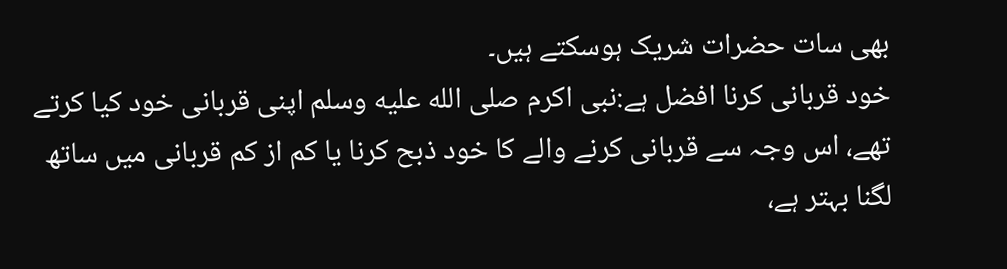بھی سات حضرات شریک ہوسکتے ہیں۔
خود قربانی کرنا افضل ہے:نبی اکرم صلى الله عليه وسلم اپنی قربانی خود کیا کرتے تھے، اس وجہ سے قربانی کرنے والے کا خود ذبح کرنا یا کم از کم قربانی میں ساتھ لگنا بہتر ہے،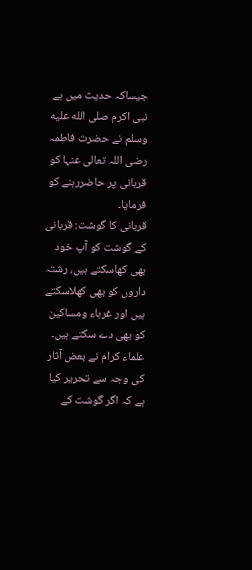جیساکہ حدیث میں ہے نبی اکرم صلى الله عليه وسلم نے حضرت فاطمہ رضی اللہ تعالی عنہا کو قربانی پر حاضررہنے کو فرمایا۔
قربانی کا گوشت: قربانی کے گوشت کو آپ خود بھی کھاسکتے ہیں، رشتہ داروں کو بھی کھلاسکتے ہیں اور غرباء ومساکین کو بھی دے سکتے ہیں۔ علماء کرام نے بعض آثار کی وجہ سے تحریر کیا ہے کہ اگر گوشت کے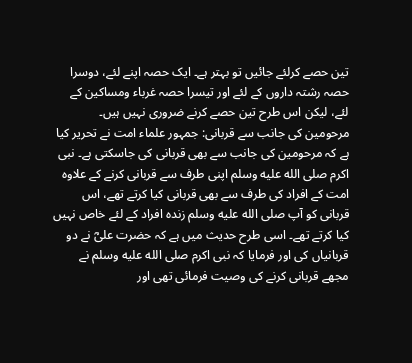تین حصے کرلئے جائیں تو بہتر ہے۔ ایک حصہ اپنے لئے، دوسرا حصہ رشتہ داروں کے لئے اور تیسرا حصہ غرباء ومساکین کے لئے، لیکن اس طرح تین حصے کرنے ضروری نہیں ہیں۔
مرحومین کی جانب سے قربانی: جمہور علماء امت نے تحریر کیا ہے کہ مرحومین کی جانب سے بھی قربانی کی جاسکتی ہے۔ نبی اکرم صلى الله عليه وسلم اپنی طرف سے قربانی کرنے کے علاوہ امت کے افراد کی طرف سے بھی قربانی کیا کرتے تھے، اس قربانی کو آپ صلى الله عليه وسلم زندہ افراد کے لئے خاص نہیں کیا کرتے تھے۔ اسی طرح حدیث میں ہے کہ حضرت علیؓ نے دو قربانیاں کی اور فرمایا کہ نبی اکرم صلى الله عليه وسلم نے مجھے قربانی کرنے کی وصیت فرمائی تھی اور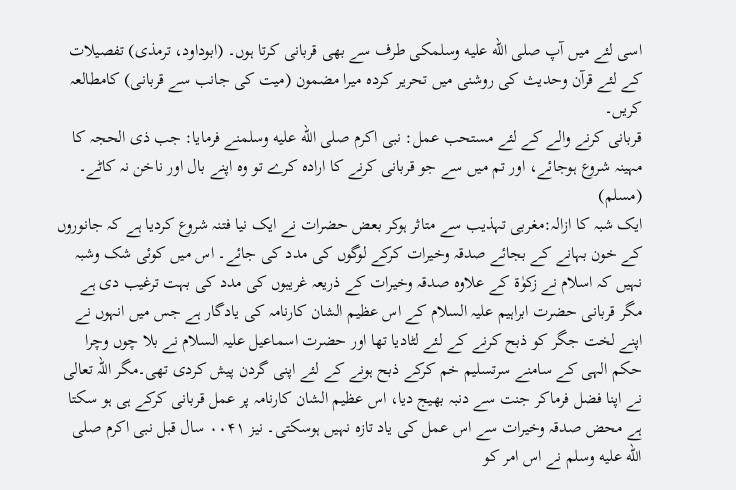اسی لئے میں آپ صلى الله عليه وسلمکی طرف سے بھی قربانی کرتا ہوں۔ (ابوداود، ترمذی) تفصیلات کے لئے قرآن وحدیث کی روشنی میں تحریر کردہ میرا مضمون (میت کی جانب سے قربانی) کامطالعہ کریں۔
قربانی کرنے والے کے لئے مستحب عمل: نبی اکرم صلى الله عليه وسلمنے فرمایا: جب ذی الحجہ کا مہینہ شروع ہوجائے، اور تم میں سے جو قربانی کرنے کا ارادہ کرے تو وہ اپنے بال اور ناخن نہ کاٹے۔ (مسلم)
ایک شبہ کا ازالہ:مغربی تہذیب سے متاثر ہوکر بعض حضرات نے ایک نیا فتنہ شروع کردیا ہے کہ جانوروں کے خون بہانے کے بجائے صدقہ وخیرات کرکے لوگوں کی مدد کی جائے۔ اس میں کوئی شک وشبہ نہیں کہ اسلام نے زکوٰۃ کے علاوہ صدقہ وخیرات کے ذریعہ غریبوں کی مدد کی بہت ترغیب دی ہے مگر قربانی حضرت ابراہیم علیہ السلام کے اس عظیم الشان کارنامہ کی یادگار ہے جس میں انہوں نے اپنے لخت جگر کو ذبح کرنے کے لئے لٹادیا تھا اور حضرت اسماعیل علیہ السلام نے بلا چوں وچرا حکم الہی کے سامنے سرتسلیم خم کرکے ذبح ہونے کے لئے اپنی گردن پیش کردی تھی۔مگر اللہ تعالی نے اپنا فضل فرماکر جنت سے دنبہ بھیج دیا، اس عظیم الشان کارنامہ پر عمل قربانی کرکے ہی ہو سکتا ہے محض صدقہ وخیرات سے اس عمل کی یاد تازہ نہیں ہوسکتی۔ نیز ۰۰۴۱ سال قبل نبی اکرم صلى الله عليه وسلم نے اس امر کو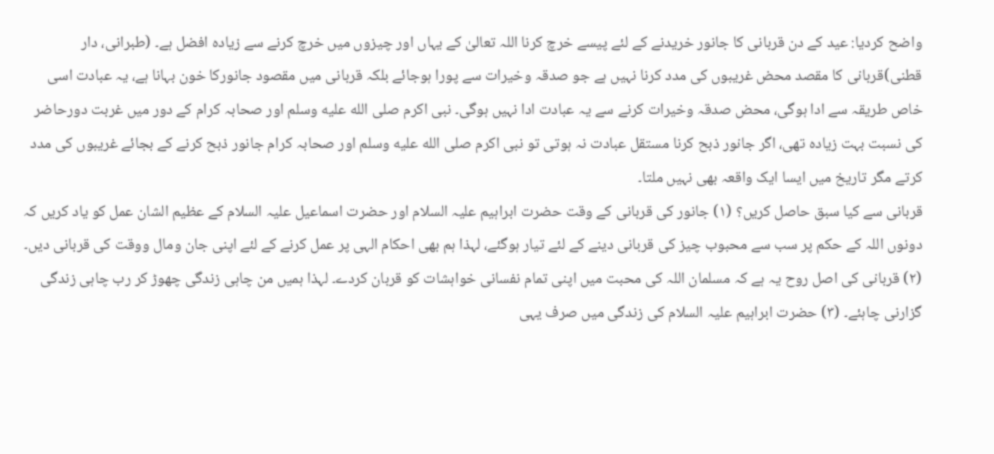واضح کردیا: عید کے دن قربانی کا جانور خریدنے کے لئے پیسے خرچ کرنا اللہ تعالیٰ کے یہاں اور چیزوں میں خرچ کرنے سے زیادہ افضل ہے۔ (طبرانی، دار قطنی)قربانی کا مقصد محض غریبوں کی مدد کرنا نہیں ہے جو صدقہ وخیرات سے پورا ہوجائے بلکہ قربانی میں مقصود جانورکا خون بہانا ہے، یہ عبادت اسی خاص طریقہ سے ادا ہوگی، محض صدقہ وخیرات کرنے سے یہ عبادت ادا نہیں ہوگی۔ نبی اکرم صلى الله عليه وسلم اور صحابہ کرام کے دور میں غربت دورحاضر کی نسبت بہت زیادہ تھی، اگر جانور ذبح کرنا مستقل عبادت نہ ہوتی تو نبی اکرم صلى الله عليه وسلم اور صحابہ کرام جانور ذبح کرنے کے بجائے غریبوں کی مدد کرتے مگر تاریخ میں ایسا ایک واقعہ بھی نہیں ملتا۔
قربانی سے کیا سبق حاصل کریں؟ (۱) جانور کی قربانی کے وقت حضرت ابراہیم علیہ السلام اور حضرت اسماعیل علیہ السلام کے عظیم الشان عمل کو یاد کریں کہ دونوں اللہ کے حکم پر سب سے محبوب چیز کی قربانی دینے کے لئے تیار ہوگئے، لہذا ہم بھی احکام الہی پر عمل کرنے کے لئے اپنی جان ومال ووقت کی قربانی دیں۔ (۲) قربانی کی اصل روح یہ ہے کہ مسلمان اللہ کی محبت میں اپنی تمام نفسانی خواہشات کو قربان کردے۔ لہذا ہمیں من چاہی زندگی چھوڑ کر رب چاہی زندگی گزارنی چاہئے۔ (۳) حضرت ابراہیم علیہ السلام کی زندگی میں صرف یہی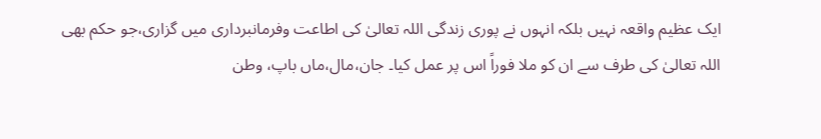ایک عظیم واقعہ نہیں بلکہ انہوں نے پوری زندگی اللہ تعالیٰ کی اطاعت وفرمانبرداری میں گزاری،جو حکم بھی اللہ تعالیٰ کی طرف سے ان کو ملا فوراً اس پر عمل کیا۔ جان،مال،ماں باپ، وطن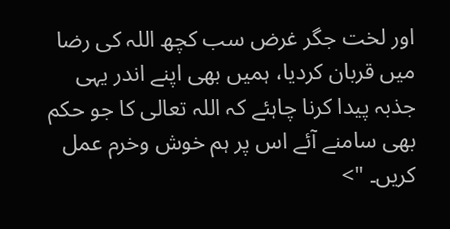اور لخت جگر غرض سب کچھ اللہ کی رضا میں قربان کردیا، ہمیں بھی اپنے اندر یہی جذبہ پیدا کرنا چاہئے کہ اللہ تعالی کا جو حکم بھی سامنے آئے اس پر ہم خوش وخرم عمل کریں۔ ">